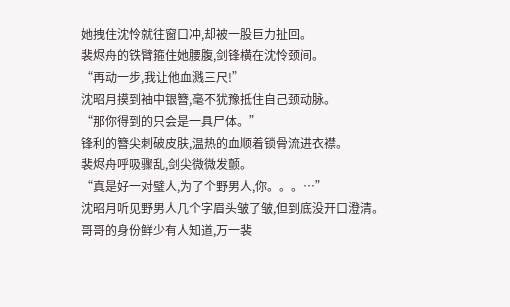她拽住沈怜就往窗口冲,却被一股巨力扯回。
裴烬舟的铁臂箍住她腰腹,剑锋横在沈怜颈间。
“再动一步,我让他血溅三尺!”
沈昭月摸到袖中银簪,毫不犹豫抵住自己颈动脉。
“那你得到的只会是一具尸体。”
锋利的簪尖刺破皮肤,温热的血顺着锁骨流进衣襟。
裴烬舟呼吸骤乱,剑尖微微发颤。
“真是好一对璧人,为了个野男人,你。。。…”
沈昭月听见野男人几个字眉头皱了皱,但到底没开口澄清。
哥哥的身份鲜少有人知道,万一裴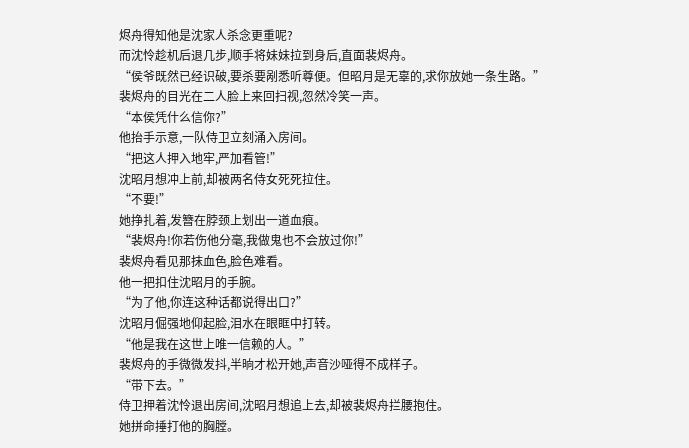烬舟得知他是沈家人杀念更重呢?
而沈怜趁机后退几步,顺手将妹妹拉到身后,直面裴烬舟。
“侯爷既然已经识破,要杀要剐悉听尊便。但昭月是无辜的,求你放她一条生路。”
裴烬舟的目光在二人脸上来回扫视,忽然冷笑一声。
“本侯凭什么信你?”
他抬手示意,一队侍卫立刻涌入房间。
“把这人押入地牢,严加看管!”
沈昭月想冲上前,却被两名侍女死死拉住。
“不要!”
她挣扎着,发簪在脖颈上划出一道血痕。
“裴烬舟!你若伤他分毫,我做鬼也不会放过你!”
裴烬舟看见那抹血色,脸色难看。
他一把扣住沈昭月的手腕。
“为了他,你连这种话都说得出口?”
沈昭月倔强地仰起脸,泪水在眼眶中打转。
“他是我在这世上唯一信赖的人。”
裴烬舟的手微微发抖,半晌才松开她,声音沙哑得不成样子。
“带下去。”
侍卫押着沈怜退出房间,沈昭月想追上去,却被裴烬舟拦腰抱住。
她拼命捶打他的胸膛。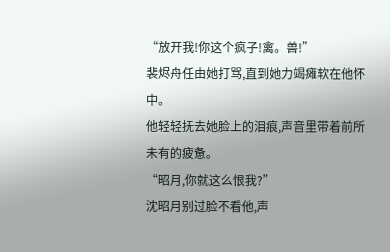“放开我!你这个疯子!禽。兽!”
裴烬舟任由她打骂,直到她力竭瘫软在他怀中。
他轻轻抚去她脸上的泪痕,声音里带着前所未有的疲惫。
“昭月,你就这么恨我?”
沈昭月别过脸不看他,声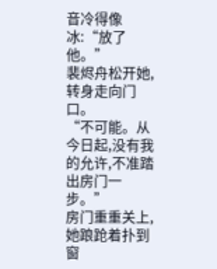音冷得像冰:“放了他。”
裴烬舟松开她,转身走向门口。
“不可能。从今日起,没有我的允许,不准踏出房门一步。”
房门重重关上,她踉跄着扑到窗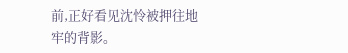前,正好看见沈怜被押往地牢的背影。